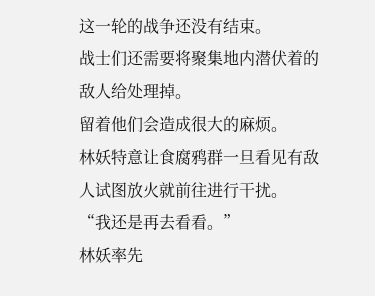这一轮的战争还没有结束。
战士们还需要将聚集地内潜伏着的敌人给处理掉。
留着他们会造成很大的麻烦。
林妖特意让食腐鸦群一旦看见有敌人试图放火就前往进行干扰。
“我还是再去看看。”
林妖率先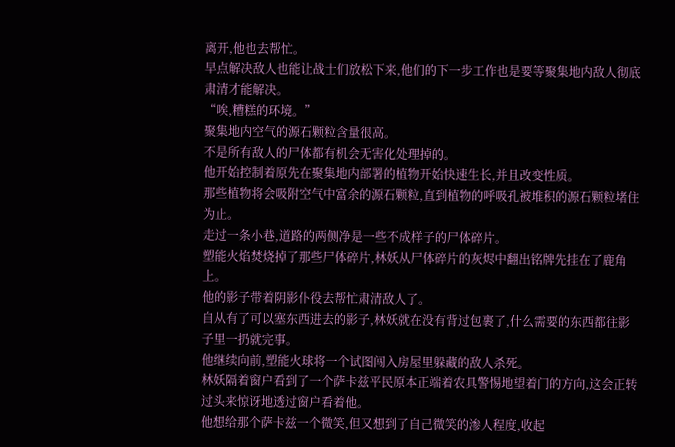离开,他也去帮忙。
早点解决敌人也能让战士们放松下来,他们的下一步工作也是要等聚集地内敌人彻底肃清才能解决。
“唉,糟糕的环境。”
聚集地内空气的源石颗粒含量很高。
不是所有敌人的尸体都有机会无害化处理掉的。
他开始控制着原先在聚集地内部署的植物开始快速生长,并且改变性质。
那些植物将会吸附空气中富余的源石颗粒,直到植物的呼吸孔被堆积的源石颗粒堵住为止。
走过一条小巷,道路的两侧净是一些不成样子的尸体碎片。
塑能火焰焚烧掉了那些尸体碎片,林妖从尸体碎片的灰烬中翻出铭牌先挂在了鹿角上。
他的影子带着阴影仆役去帮忙肃清敌人了。
自从有了可以塞东西进去的影子,林妖就在没有背过包裹了,什么需要的东西都往影子里一扔就完事。
他继续向前,塑能火球将一个试图闯入房屋里躲藏的敌人杀死。
林妖隔着窗户看到了一个萨卡兹平民原本正端着农具警惕地望着门的方向,这会正转过头来惊讶地透过窗户看着他。
他想给那个萨卡兹一个微笑,但又想到了自己微笑的渗人程度,收起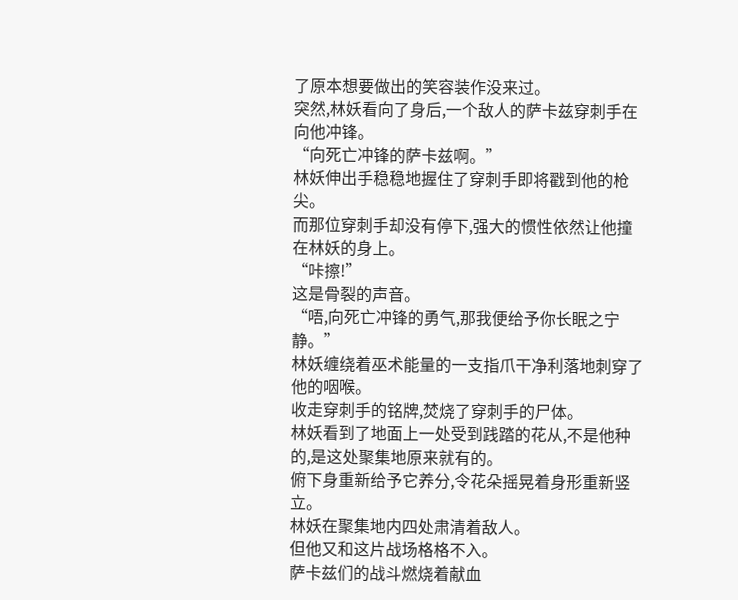了原本想要做出的笑容装作没来过。
突然,林妖看向了身后,一个敌人的萨卡兹穿刺手在向他冲锋。
“向死亡冲锋的萨卡兹啊。”
林妖伸出手稳稳地握住了穿刺手即将戳到他的枪尖。
而那位穿刺手却没有停下,强大的惯性依然让他撞在林妖的身上。
“咔擦!”
这是骨裂的声音。
“唔,向死亡冲锋的勇气,那我便给予你长眠之宁静。”
林妖缠绕着巫术能量的一支指爪干净利落地刺穿了他的咽喉。
收走穿刺手的铭牌,焚烧了穿刺手的尸体。
林妖看到了地面上一处受到践踏的花从,不是他种的,是这处聚集地原来就有的。
俯下身重新给予它养分,令花朵摇晃着身形重新竖立。
林妖在聚集地内四处肃清着敌人。
但他又和这片战场格格不入。
萨卡兹们的战斗燃烧着献血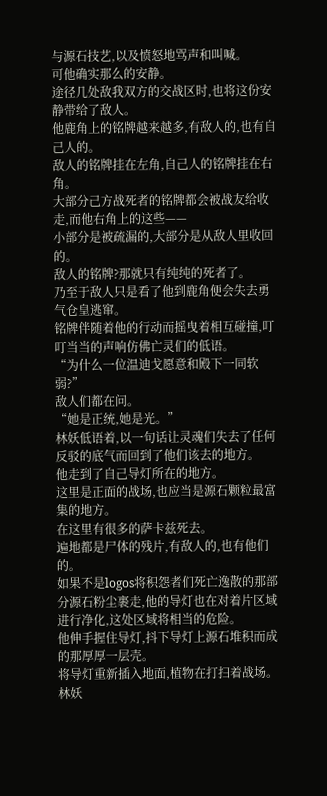与源石技艺,以及愤怒地骂声和叫喊。
可他确实那么的安静。
途径几处敌我双方的交战区时,也将这份安静带给了敌人。
他鹿角上的铭牌越来越多,有敌人的,也有自己人的。
敌人的铭牌挂在左角,自己人的铭牌挂在右角。
大部分己方战死者的铭牌都会被战友给收走,而他右角上的这些——
小部分是被疏漏的,大部分是从敌人里收回的。
敌人的铭牌?那就只有纯纯的死者了。
乃至于敌人只是看了他到鹿角便会失去勇气仓皇逃窜。
铭牌伴随着他的行动而摇曳着相互碰撞,叮叮当当的声响仿佛亡灵们的低语。
“为什么一位温迪戈愿意和殿下一同软弱?”
敌人们都在问。
“她是正统,她是光。”
林妖低语着,以一句话让灵魂们失去了任何反驳的底气而回到了他们该去的地方。
他走到了自己导灯所在的地方。
这里是正面的战场,也应当是源石颗粒最富集的地方。
在这里有很多的萨卡兹死去。
遍地都是尸体的残片,有敌人的,也有他们的。
如果不是logos将积怨者们死亡逸散的那部分源石粉尘裹走,他的导灯也在对着片区域进行净化,这处区域将相当的危险。
他伸手握住导灯,抖下导灯上源石堆积而成的那厚厚一层壳。
将导灯重新插入地面,植物在打扫着战场。
林妖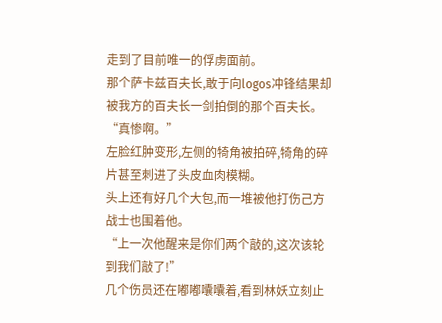走到了目前唯一的俘虏面前。
那个萨卡兹百夫长,敢于向logos冲锋结果却被我方的百夫长一剑拍倒的那个百夫长。
“真惨啊。”
左脸红肿变形,左侧的犄角被拍碎,犄角的碎片甚至刺进了头皮血肉模糊。
头上还有好几个大包,而一堆被他打伤己方战士也围着他。
“上一次他醒来是你们两个敲的,这次该轮到我们敲了!”
几个伤员还在嘟嘟囔囔着,看到林妖立刻止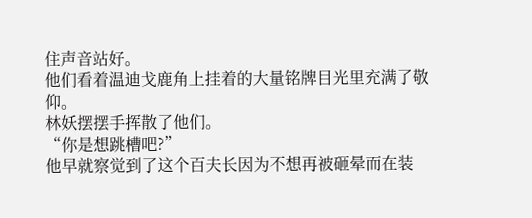住声音站好。
他们看着温迪戈鹿角上挂着的大量铭牌目光里充满了敬仰。
林妖摆摆手挥散了他们。
“你是想跳槽吧?”
他早就察觉到了这个百夫长因为不想再被砸晕而在装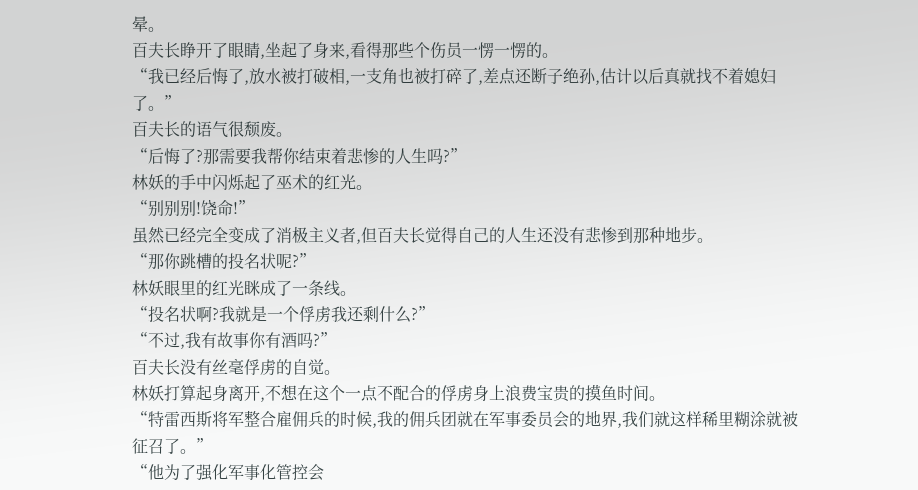晕。
百夫长睁开了眼睛,坐起了身来,看得那些个伤员一愣一愣的。
“我已经后悔了,放水被打破相,一支角也被打碎了,差点还断子绝孙,估计以后真就找不着媳妇了。”
百夫长的语气很颓废。
“后悔了?那需要我帮你结束着悲惨的人生吗?”
林妖的手中闪烁起了巫术的红光。
“别别别!饶命!”
虽然已经完全变成了消极主义者,但百夫长觉得自己的人生还没有悲惨到那种地步。
“那你跳槽的投名状呢?”
林妖眼里的红光眯成了一条线。
“投名状啊?我就是一个俘虏我还剩什么?”
“不过,我有故事你有酒吗?”
百夫长没有丝毫俘虏的自觉。
林妖打算起身离开,不想在这个一点不配合的俘虏身上浪费宝贵的摸鱼时间。
“特雷西斯将军整合雇佣兵的时候,我的佣兵团就在军事委员会的地界,我们就这样稀里糊涂就被征召了。”
“他为了强化军事化管控会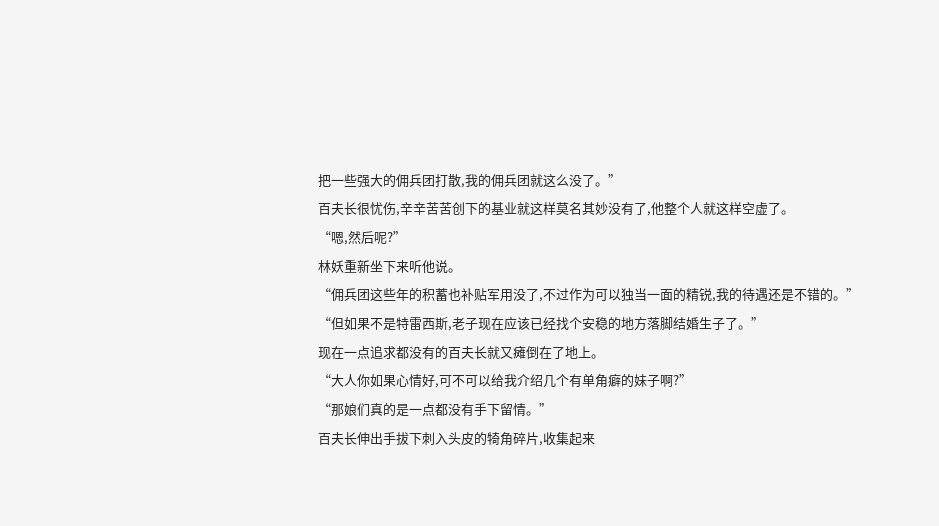把一些强大的佣兵团打散,我的佣兵团就这么没了。”
百夫长很忧伤,辛辛苦苦创下的基业就这样莫名其妙没有了,他整个人就这样空虚了。
“嗯,然后呢?”
林妖重新坐下来听他说。
“佣兵团这些年的积蓄也补贴军用没了,不过作为可以独当一面的精锐,我的待遇还是不错的。”
“但如果不是特雷西斯,老子现在应该已经找个安稳的地方落脚结婚生子了。”
现在一点追求都没有的百夫长就又瘫倒在了地上。
“大人你如果心情好,可不可以给我介绍几个有单角癖的妹子啊?”
“那娘们真的是一点都没有手下留情。”
百夫长伸出手拔下刺入头皮的犄角碎片,收集起来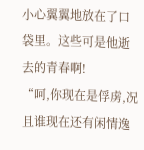小心翼翼地放在了口袋里。这些可是他逝去的青春啊!
“呵,你现在是俘虏,况且谁现在还有闲情逸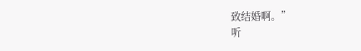致结婚啊。”
听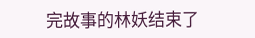完故事的林妖结束了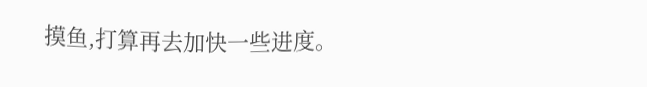摸鱼,打算再去加快一些进度。